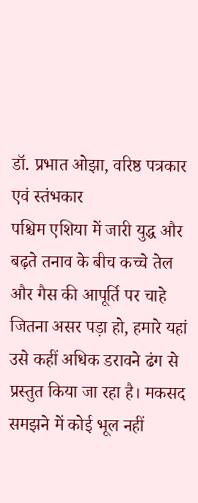डॉ. प्रभात ओझा, वरिष्ठ पत्रकार एवं स्तंभकार
पश्चिम एशिया में जारी युद्ध और बढ़ते तनाव के बीच कच्चे तेल और गैस की आपूर्ति पर चाहे जितना असर पड़ा हो, हमारे यहां उसे कहीं अधिक डरावने ढंग से प्रस्तुत किया जा रहा है। मकसद समझने में कोई भूल नहीं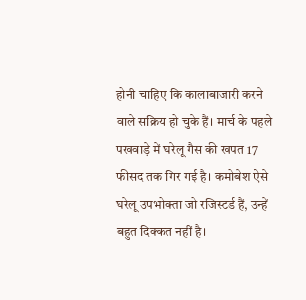होनी चाहिए कि कालाबाजारी करने वाले सक्रिय हो चुके हैं। मार्च के पहले पखवाड़े में घरेलू गैस की खपत 17 फीसद तक गिर गई है। कमोबेश ऐसे घरेलू उपभोक्ता जो रजिस्टर्ड हैं, उन्हें बहुत दिक्कत नहीं है।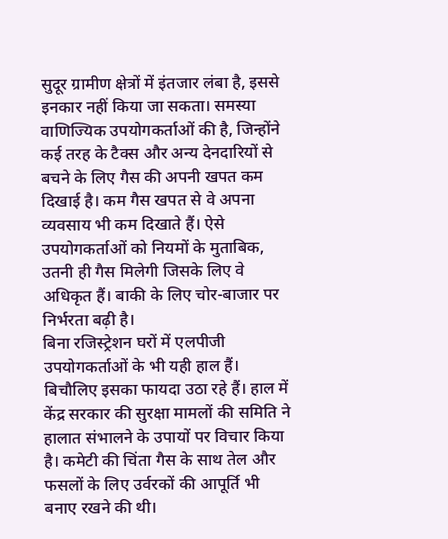सुदूर ग्रामीण क्षेत्रों में इंतजार लंबा है, इससे इनकार नहीं किया जा सकता। समस्या वाणिज्यिक उपयोगकर्ताओं की है, जिन्होंने कई तरह के टैक्स और अन्य देनदारियों से बचने के लिए गैस की अपनी खपत कम दिखाई है। कम गैस खपत से वे अपना व्यवसाय भी कम दिखाते हैं। ऐसे उपयोगकर्ताओं को नियमों के मुताबिक, उतनी ही गैस मिलेगी जिसके लिए वे अधिकृत हैं। बाकी के लिए चोर-बाजार पर निर्भरता बढ़ी है।
बिना रजिस्ट्रेशन घरों में एलपीजी उपयोगकर्ताओं के भी यही हाल हैं। बिचौलिए इसका फायदा उठा रहे हैं। हाल में केंद्र सरकार की सुरक्षा मामलों की समिति ने हालात संभालने के उपायों पर विचार किया है। कमेटी की चिंता गैस के साथ तेल और फसलों के लिए उर्वरकों की आपूर्ति भी बनाए रखने की थी।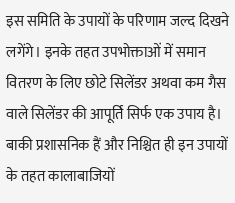इस समिति के उपायों के परिणाम जल्द दिखने लगेंगे। इनके तहत उपभोक्ताओं में समान वितरण के लिए छोटे सिलेंडर अथवा कम गैस वाले सिलेंडर की आपूर्ति सिर्फ एक उपाय है। बाकी प्रशासनिक हैं और निश्चित ही इन उपायों के तहत कालाबाजियों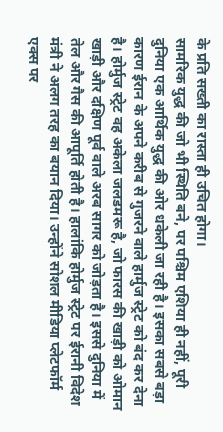के प्रति सख्ती का रास्ता ही उचित होगा।
सामरिक युद्ध की जो भी स्थिति बने, पर पश्चिम एशिया ही नहीं, पूरी दुनिया एक आर्थिक युद्ध की ओर धकेली जा रही है। इसका सबसे बड़ा कारण ईरान के अपने करीब से गुजरने वाले हार्मुज स्ट्रेट को बंद कर देना है। होर्मुज स्ट्रेट वह अकेला जलडमरू है, जो फारस की खाड़ी को ओमान खाड़ी और दक्षिण पूर्व वाले अरब सागर को जोड़ता है। इससे दुनिया में तेल और गैस की आपूर्ति होती है। हालांकि होर्मुज स्ट्रेट पर ईरानी विदेश मंत्री ने अलग तरह का बयान दिया। उन्होंने सोशल मीडिया प्लेटफॉर्म एक्स पर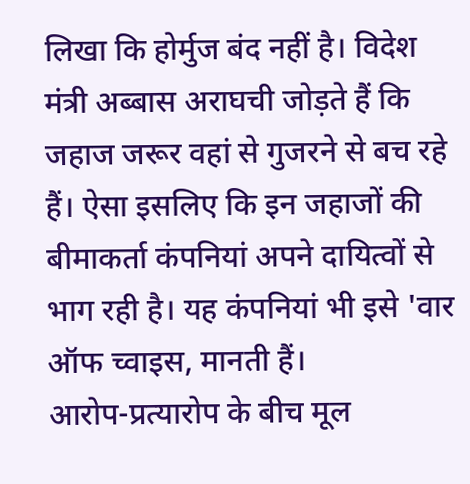लिखा कि होर्मुज बंद नहीं है। विदेश मंत्री अब्बास अराघची जोड़ते हैं कि जहाज जरूर वहां से गुजरने से बच रहे हैं। ऐसा इसलिए कि इन जहाजों की बीमाकर्ता कंपनियां अपने दायित्वों से भाग रही है। यह कंपनियां भी इसे 'वार ऑफ च्वाइस, मानती हैं।
आरोप-प्रत्यारोप के बीच मूल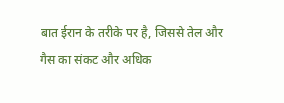बात ईरान के तरीके पर है, जिससे तेल और गैस का संकट और अधिक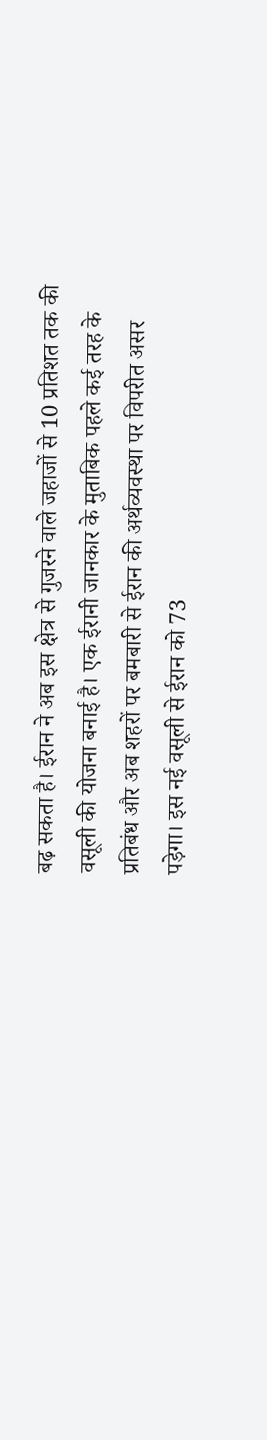बढ़ सकता है। ईरान ने अब इस क्षेत्र से गुजरने वाले जहाजों से 10 प्रतिशत तक की वसूली की योजना बनाई है। एक ईरानी जानकार के मुताबिक पहले कई तरह के प्रतिबंध और अब शहरों पर बमबारी से ईरान की अर्थव्यवस्था पर विपरीत असर पड़ेगा। इस नई वसूली से ईरान को 73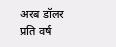अरब डॉलर प्रति वर्ष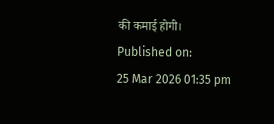की कमाई होगी।
Published on:
25 Mar 2026 01:35 pm